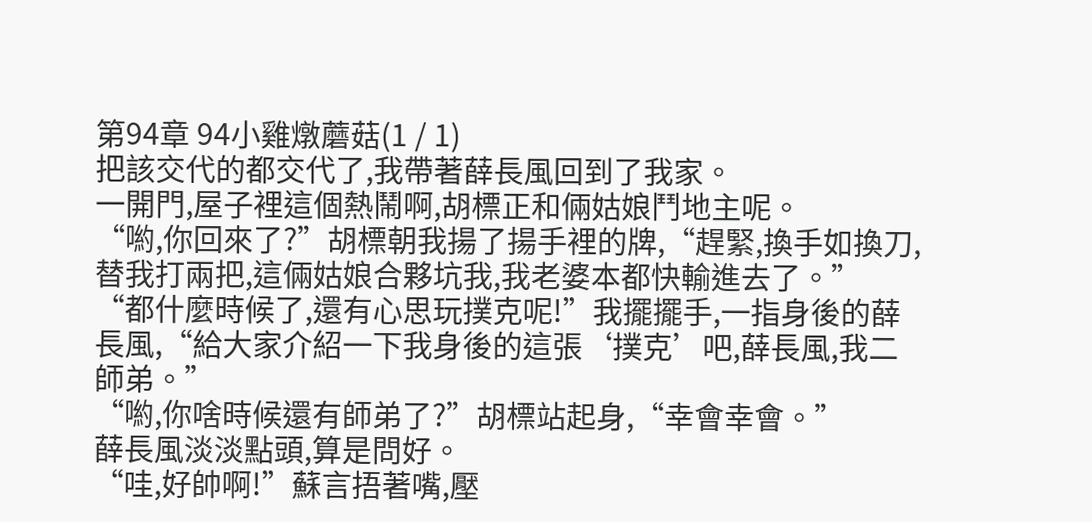第94章 94小雞燉蘑菇(1 / 1)
把該交代的都交代了,我帶著薛長風回到了我家。
一開門,屋子裡這個熱鬧啊,胡標正和倆姑娘鬥地主呢。
“喲,你回來了?”胡標朝我揚了揚手裡的牌,“趕緊,換手如換刀,替我打兩把,這倆姑娘合夥坑我,我老婆本都快輸進去了。”
“都什麼時候了,還有心思玩撲克呢!”我擺擺手,一指身後的薛長風,“給大家介紹一下我身後的這張‘撲克’吧,薛長風,我二師弟。”
“喲,你啥時候還有師弟了?”胡標站起身,“幸會幸會。”
薛長風淡淡點頭,算是問好。
“哇,好帥啊!”蘇言捂著嘴,壓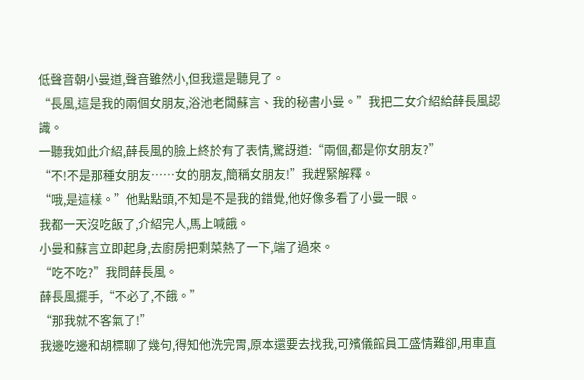低聲音朝小曼道,聲音雖然小,但我還是聽見了。
“長風,這是我的兩個女朋友,浴池老闆蘇言、我的秘書小曼。”我把二女介紹給薛長風認識。
一聽我如此介紹,薛長風的臉上終於有了表情,驚訝道:“兩個,都是你女朋友?”
“不!不是那種女朋友……女的朋友,簡稱女朋友!”我趕緊解釋。
“哦,是這樣。”他點點頭,不知是不是我的錯覺,他好像多看了小曼一眼。
我都一天沒吃飯了,介紹完人,馬上喊餓。
小曼和蘇言立即起身,去廚房把剩菜熱了一下,端了過來。
“吃不吃?”我問薛長風。
薛長風擺手,“不必了,不餓。”
“那我就不客氣了!”
我邊吃邊和胡標聊了幾句,得知他洗完胃,原本還要去找我,可殯儀館員工盛情難卻,用車直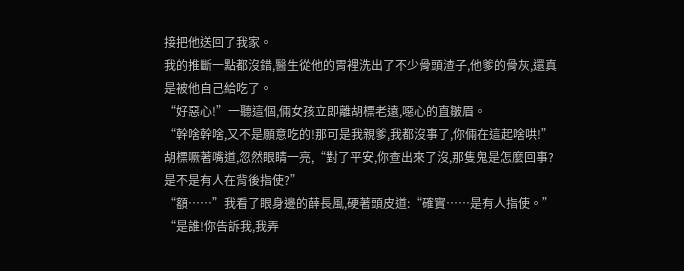接把他送回了我家。
我的推斷一點都沒錯,醫生從他的胃裡洗出了不少骨頭渣子,他爹的骨灰,還真是被他自己給吃了。
“好惡心!”一聽這個,倆女孩立即離胡標老遠,噁心的直皺眉。
“幹啥幹啥,又不是願意吃的!那可是我親爹,我都沒事了,你倆在這起啥哄!”胡標噘著嘴道,忽然眼睛一亮,“對了平安,你查出來了沒,那隻鬼是怎麼回事?是不是有人在背後指使?”
“額……”我看了眼身邊的薛長風,硬著頭皮道:“確實……是有人指使。”
“是誰!你告訴我,我弄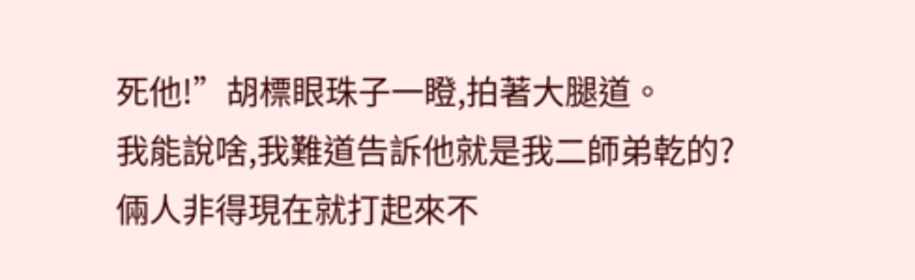死他!”胡標眼珠子一瞪,拍著大腿道。
我能說啥,我難道告訴他就是我二師弟乾的?倆人非得現在就打起來不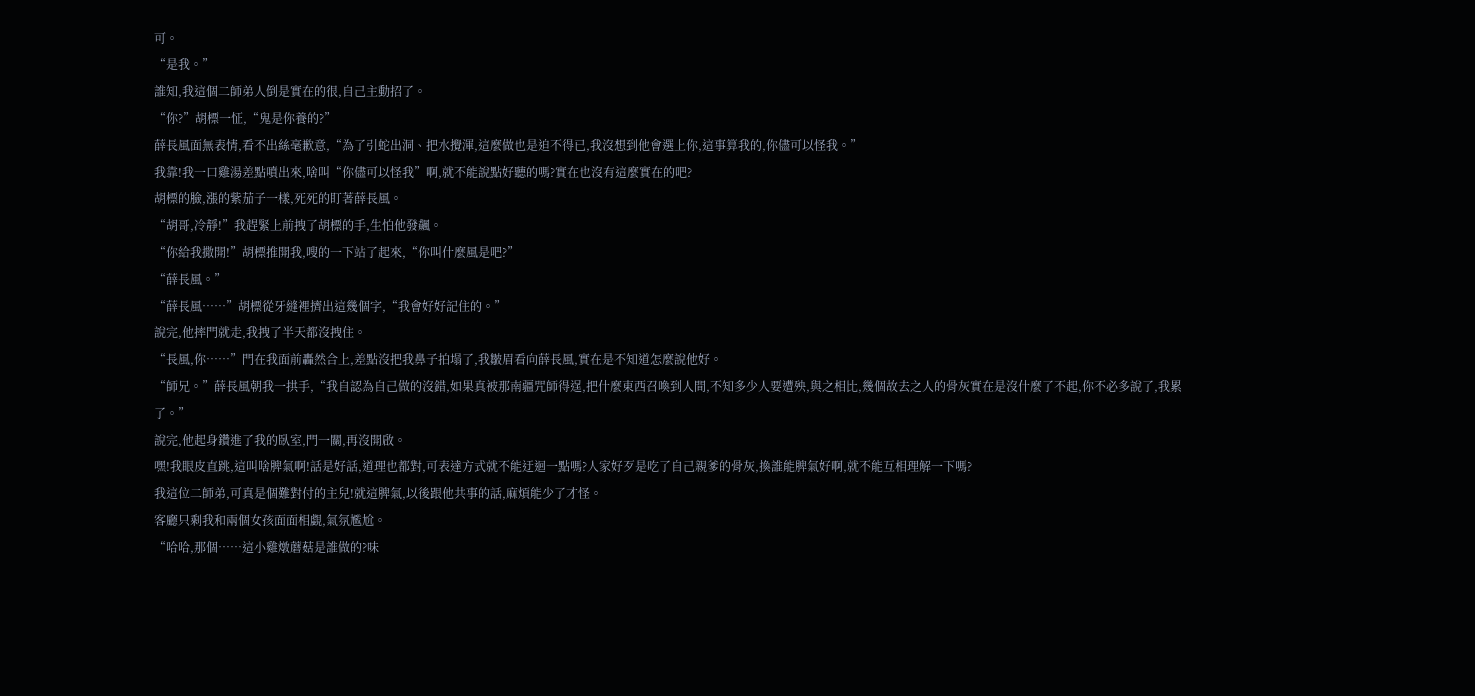可。
“是我。”
誰知,我這個二師弟人倒是實在的很,自己主動招了。
“你?”胡標一怔,“鬼是你養的?”
薛長風面無表情,看不出絲毫歉意,“為了引蛇出洞、把水攪渾,這麼做也是迫不得已,我沒想到他會選上你,這事算我的,你儘可以怪我。”
我靠!我一口雞湯差點噴出來,啥叫“你儘可以怪我”啊,就不能說點好聽的嗎?實在也沒有這麼實在的吧?
胡標的臉,漲的紫茄子一樣,死死的盯著薛長風。
“胡哥,冷靜!”我趕緊上前拽了胡標的手,生怕他發飆。
“你給我撒開!”胡標推開我,嗖的一下站了起來,“你叫什麼風是吧?”
“薛長風。”
“薛長風……”胡標從牙縫裡擠出這幾個字,“我會好好記住的。”
說完,他摔門就走,我拽了半天都沒拽住。
“長風,你……”門在我面前轟然合上,差點沒把我鼻子拍塌了,我皺眉看向薛長風,實在是不知道怎麼說他好。
“師兄。”薛長風朝我一拱手,“我自認為自己做的沒錯,如果真被那南疆咒師得逞,把什麼東西召喚到人間,不知多少人要遭殃,與之相比,幾個故去之人的骨灰實在是沒什麼了不起,你不必多說了,我累了。”
說完,他起身鑽進了我的臥室,門一關,再沒開啟。
嘿!我眼皮直跳,這叫啥脾氣啊!話是好話,道理也都對,可表達方式就不能迂迴一點嗎?人家好歹是吃了自己親爹的骨灰,換誰能脾氣好啊,就不能互相理解一下嗎?
我這位二師弟,可真是個難對付的主兒!就這脾氣,以後跟他共事的話,麻煩能少了才怪。
客廳只剩我和兩個女孩面面相覷,氣氛尷尬。
“哈哈,那個……這小雞燉蘑菇是誰做的?味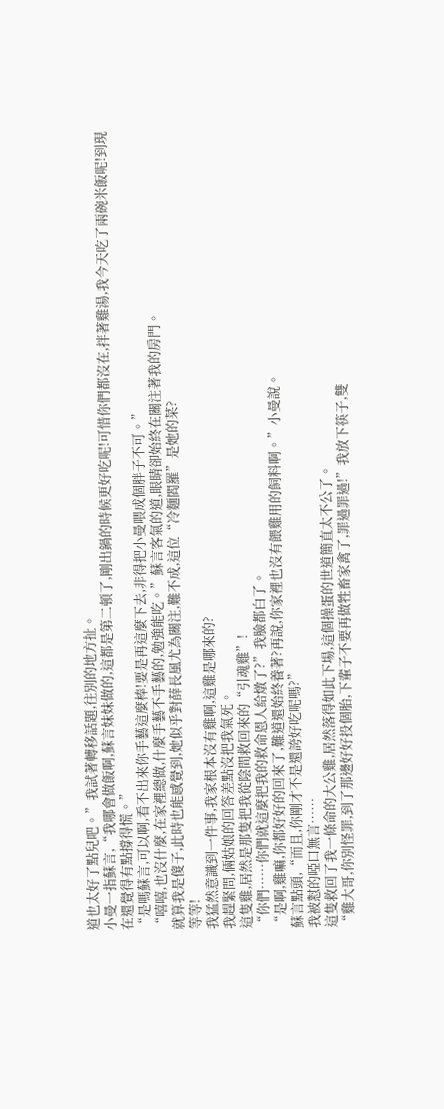道也太好了點兒吧。”我試著轉移話題,往別的地方扯。
小曼一指蘇言,“我哪會做飯啊,蘇言妹妹做的,這都是第二頓了,剛出鍋的時候更好吃呢!可惜你們都沒在,拌著雞湯,我今天吃了兩碗米飯呢!到現在還覺得有點撐得慌。”
“是嗎蘇言,可以啊,看不出來你手藝這麼棒!要是再這麼下去,非得把小曼喂成個胖子不可。”
“嘻嘻,也沒什麼,在家裡總做,什麼手藝不手藝的,勉強能吃。”蘇言客氣的道,眼睛卻始終在關注著我的房門。
就算我是傻子,此時也能感覺到,她似乎對薛長風尤為關注,難不成,這位“冷麵閻羅”是她的菜?
等等!
我猛然意識到一件事,我家根本沒有雞啊,這雞是哪來的?
我趕緊問,倆姑娘的回答差點沒把我氣死。
這隻雞,居然是那隻把我從陰間救回來的“引魂雞”!
“你們……你們就這麼把我的救命恩人給燉了?”我臉都白了。
“是啊,雞嘛,你都好好的回來了,難道還始終養著?再說,你家裡也沒有餵雞用的飼料啊。”小曼說。
蘇言點頭,“而且,你剛才不是還誇好吃呢嗎?”
我被懟的啞口無言……
這隻救回了我一條命的大公雞,居然落得如此下場,這個操蛋的世道簡直太不公了。
“雞大哥,你別怪罪,到了那邊好好投個胎,下輩子不要再做牲畜家禽了,罪過罪過!”我放下筷子,雙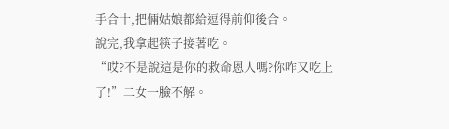手合十,把倆姑娘都給逗得前仰後合。
說完,我拿起筷子接著吃。
“哎?不是說這是你的救命恩人嗎?你咋又吃上了!”二女一臉不解。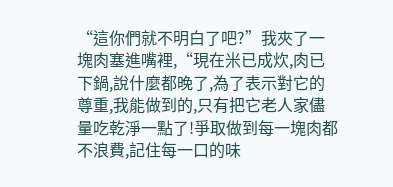“這你們就不明白了吧?”我夾了一塊肉塞進嘴裡,“現在米已成炊,肉已下鍋,說什麼都晚了,為了表示對它的尊重,我能做到的,只有把它老人家儘量吃乾淨一點了!爭取做到每一塊肉都不浪費,記住每一口的味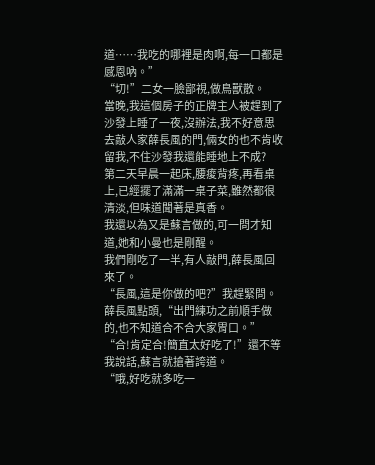道……我吃的哪裡是肉啊,每一口都是感恩吶。”
“切!”二女一臉鄙視,做鳥獸散。
當晚,我這個房子的正牌主人被趕到了沙發上睡了一夜,沒辦法,我不好意思去敲人家薛長風的門,倆女的也不肯收留我,不住沙發我還能睡地上不成?
第二天早晨一起床,腰痠背疼,再看桌上,已經擺了滿滿一桌子菜,雖然都很清淡,但味道聞著是真香。
我還以為又是蘇言做的,可一問才知道,她和小曼也是剛醒。
我們剛吃了一半,有人敲門,薛長風回來了。
“長風,這是你做的吧?”我趕緊問。
薛長風點頭,“出門練功之前順手做的,也不知道合不合大家胃口。”
“合!肯定合!簡直太好吃了!”還不等我說話,蘇言就搶著誇道。
“哦,好吃就多吃一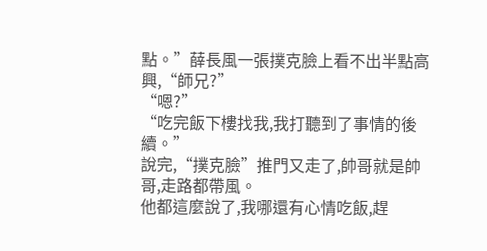點。”薛長風一張撲克臉上看不出半點高興,“師兄?”
“嗯?”
“吃完飯下樓找我,我打聽到了事情的後續。”
說完,“撲克臉”推門又走了,帥哥就是帥哥,走路都帶風。
他都這麼說了,我哪還有心情吃飯,趕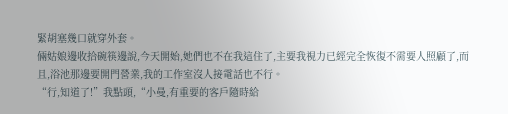緊胡塞幾口就穿外套。
倆姑娘邊收拾碗筷邊說,今天開始,她們也不在我這住了,主要我視力已經完全恢復不需要人照顧了,而且,浴池那邊要開門營業,我的工作室沒人接電話也不行。
“行,知道了!”我點頭,“小曼,有重要的客戶隨時給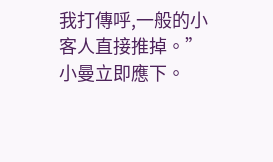我打傳呼,一般的小客人直接推掉。”
小曼立即應下。